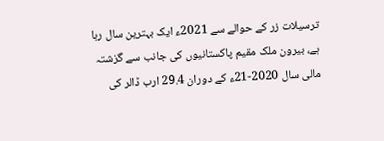ترسیلات زر کے حوالے سے 2021ء ایک بہترین سال رہا ہے، بیرون ملک مقیم پاکستانیوں کی جانب سے گزشتہ مالی سال 2020-21ء کے دوران 29.4 ارب ڈالر کی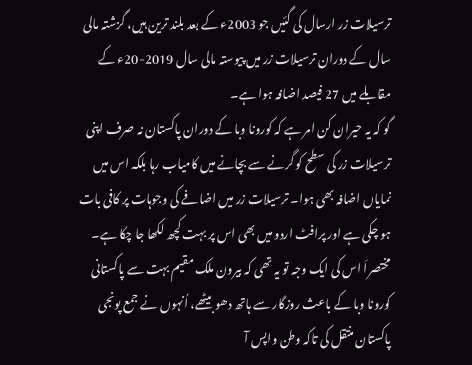ترسیلات زر ارسال کی گئیں جو 2003ء کے بعد بلند ترین ہیں، گزشتہ مالی سال کے دوران ترسیلات زر میں پیوستہ مالی سال 2019-20ء کے مقابلے میں 27 فیصد اضافہ ہوا ہے۔
گو کہ یہ حیران کن امر ہے کہ کورونا وبا کے دوران پاکستان نہ صرف اپنی ترسیلات زر کی سطح کو گرنے سے بچانے میں کامیاب رہا بلکہ اس میں نمایاں اضافہ بھی ہوا۔ ترسیلات زر میں اضافے کی وجوہات پر کافی بات ہو چکی ہے اور پرافٹ اردو میں بھی اس پر بہت کچھ لکھا جا چکا ہے۔
مختصراَ اس کی ایک وجہ تو یہ تھی کہ بیرون ملک مقیم بہت سے پاکستانی کورونا وبا کے باعث روزگار سے ہاتھ دھو بیٹھے، اُنہوں نے جمع پونجی پاکستان منتقل کی تاکہ وطن واپس آ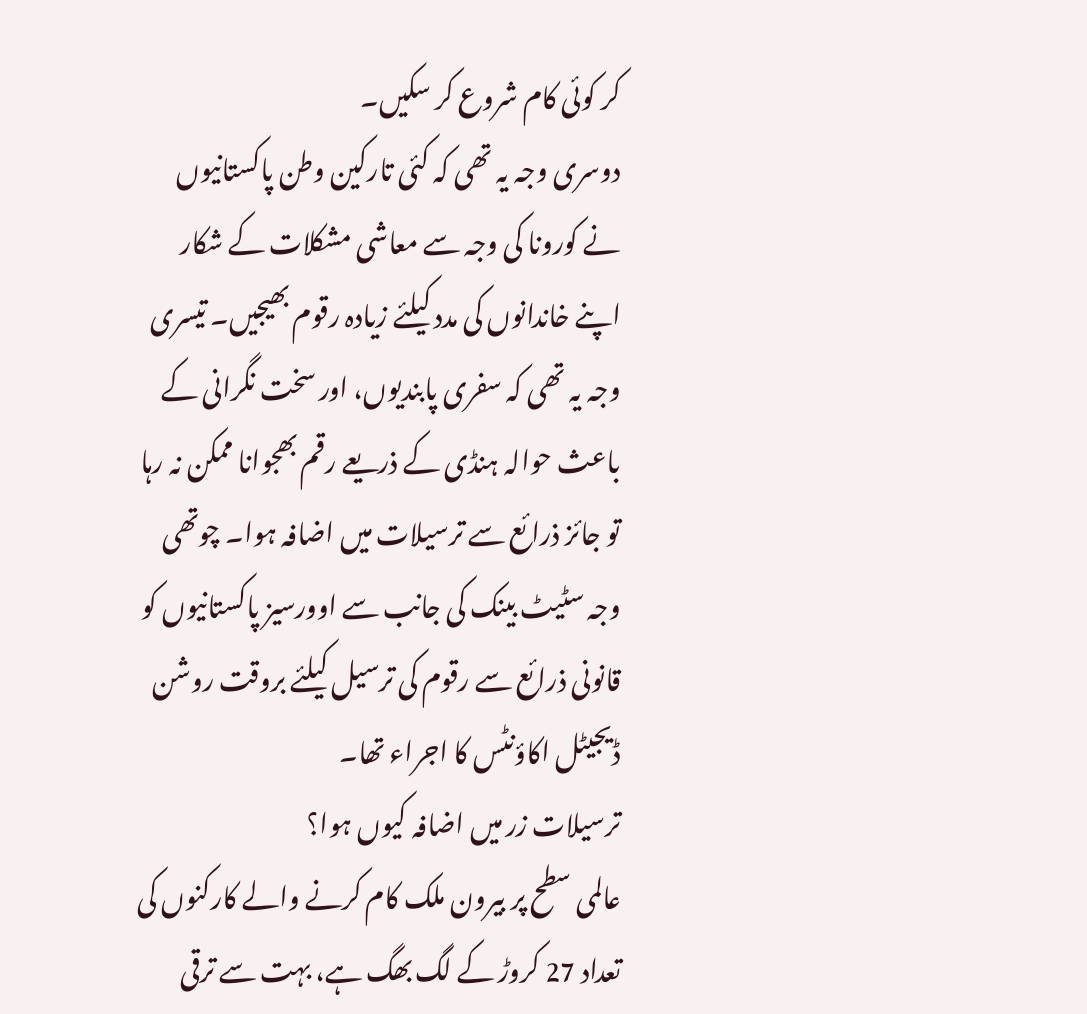کر کوئی کام شروع کر سکیں۔
دوسری وجہ یہ تھی کہ کئی تارکین وطن پاکستانیوں نے کورونا کی وجہ سے معاشی مشکلات کے شکار اپنے خاندانوں کی مدد کیلئے زیادہ رقوم بھیجیں۔ تیسری وجہ یہ تھی کہ سفری پابندیوں، اور سخت نگرانی کے باعث حوالہ ہنڈی کے ذریعے رقم بھجوانا ممکن نہ رہا تو جائز ذرائع سے ترسیلات میں اضافہ ہوا۔ چوتھی وجہ سٹیٹ بینک کی جانب سے اوورسیز پاکستانیوں کو قانونی ذرائع سے رقوم کی ترسیل کیلئے بروقت روشن ڈیجیٹل اکاؤنٹس کا اجراء تھا۔
ترسیلات زر میں اضافہ کیوں ہوا؟
عالمی سطح پر بیرون ملک کام کرنے والے کارکنوں کی تعداد 27 کروڑ کے لگ بھگ ہے، بہت سے ترقی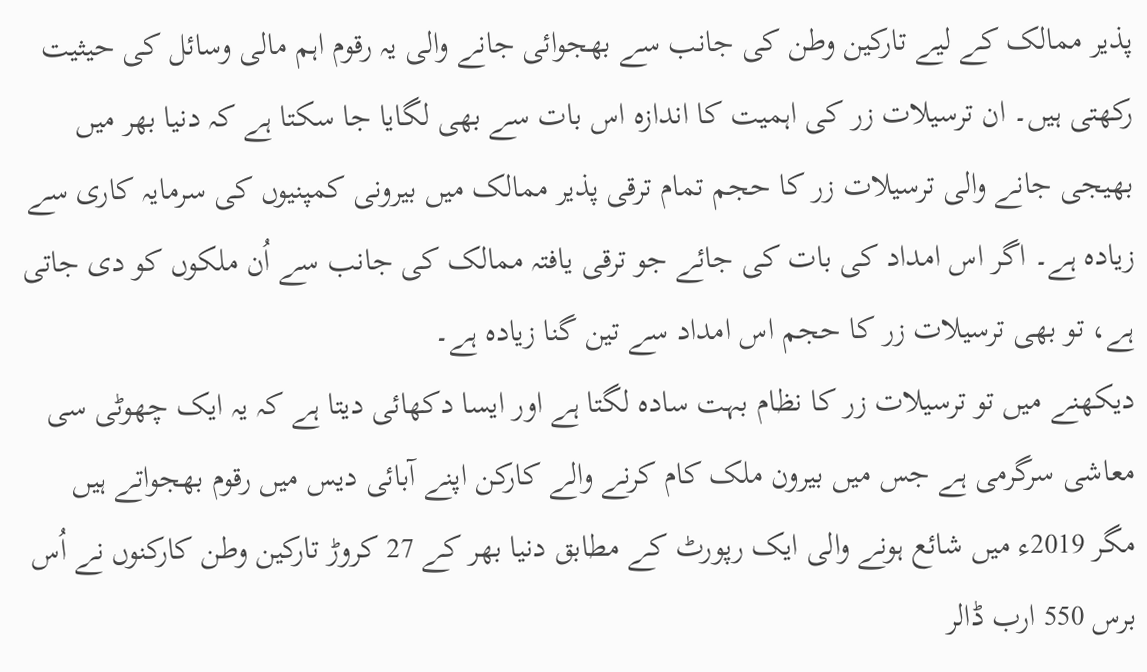پذیر ممالک کے لیے تارکین وطن کی جانب سے بھجوائی جانے والی یہ رقوم اہم مالی وسائل کی حیثیت رکھتی ہیں۔ ان ترسیلات زر کی اہمیت کا اندازہ اس بات سے بھی لگایا جا سکتا ہے کہ دنیا بھر میں بھیجی جانے والی ترسیلات زر کا حجم تمام ترقی پذیر ممالک میں بیرونی کمپنیوں کی سرمایہ کاری سے زیادہ ہے۔ اگر اس امداد کی بات کی جائے جو ترقی یافتہ ممالک کی جانب سے اُن ملکوں کو دی جاتی ہے، تو بھی ترسیلات زر کا حجم اس امداد سے تین گنا زیادہ ہے۔
دیکھنے میں تو ترسیلات زر کا نظام بہت سادہ لگتا ہے اور ایسا دکھائی دیتا ہے کہ یہ ایک چھوٹی سی معاشی سرگرمی ہے جس میں بیرون ملک کام کرنے والے کارکن اپنے آبائی دیس میں رقوم بھجواتے ہیں مگر 2019ء میں شائع ہونے والی ایک رپورٹ کے مطابق دنیا بھر کے 27 کروڑ تارکین وطن کارکنوں نے اُس برس 550 ارب ڈالر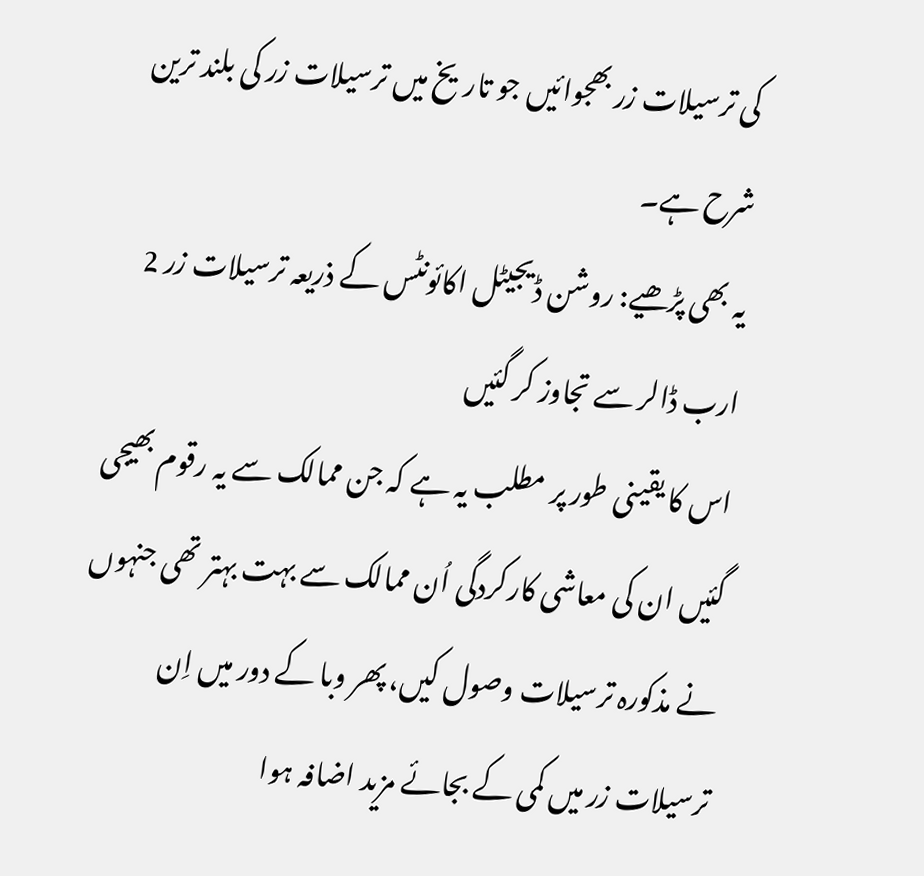کی ترسیلات زر بھجوائیں جو تاریخ میں ترسیلات زر کی بلند ترین شرح ہے۔
یہ بھی پڑھیے: روشن ڈیجیٹل اکائونٹس کے ذریعہ ترسیلات زر 2 ارب ڈالر سے تجاوز کر گئیں
اس کا یقینی طور پر مطلب یہ ہے کہ جن ممالک سے یہ رقوم بھیجی گئیں ان کی معاشی کارکردگی اُن ممالک سے بہت بہتر تھی جنہوں نے مذکورہ ترسیلات وصول کیں، پھر وبا کے دور میں اِن ترسیلات زر میں کمی کے بجائے مزید اضافہ ہوا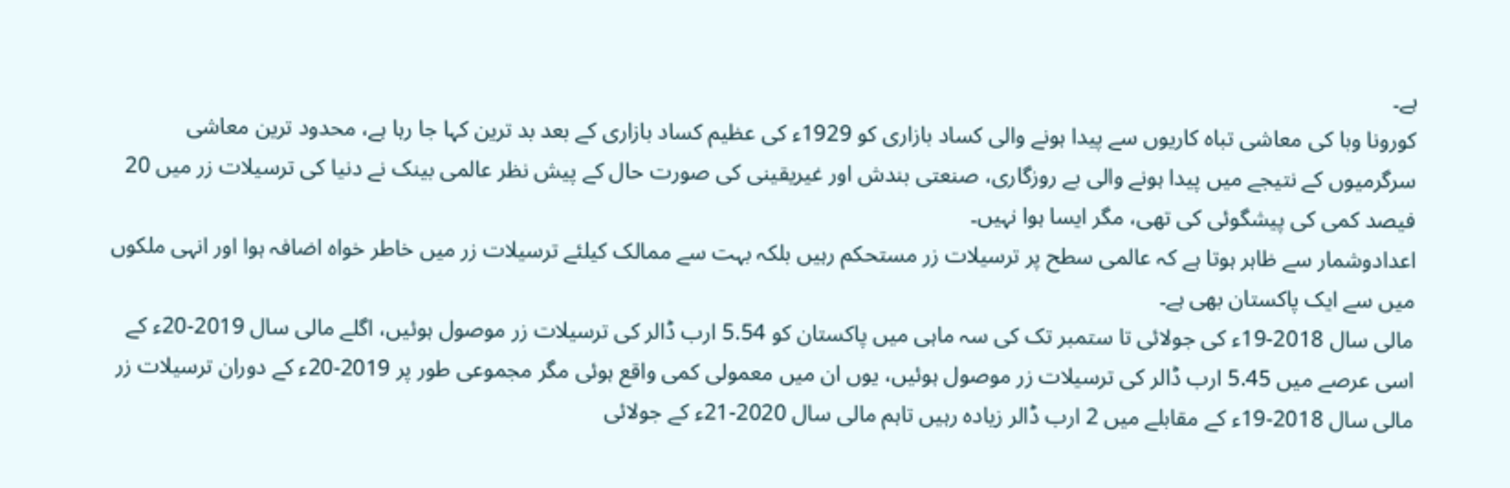ہے۔
کورونا وبا کی معاشی تباہ کاریوں سے پیدا ہونے والی کساد بازاری کو 1929ء کی عظیم کساد بازاری کے بعد بد ترین کہا جا رہا ہے، محدود ترین معاشی سرگرمیوں کے نتیجے میں پیدا ہونے والی بے روزگاری، صنعتی بندش اور غیریقینی کی صورت حال کے پیش نظر عالمی بینک نے دنیا کی ترسیلات زر میں 20 فیصد کمی کی پیشگوئی کی تھی، مگر ایسا ہوا نہیں۔
اعدادوشمار سے ظاہر ہوتا ہے کہ عالمی سطح پر ترسیلات زر مستحکم رہیں بلکہ بہت سے ممالک کیلئے ترسیلات زر میں خاطر خواہ اضافہ ہوا اور انہی ملکوں میں سے ایک پاکستان بھی ہے۔
مالی سال 2018-19ء کی جولائی تا ستمبر تک کی سہ ماہی میں پاکستان کو 5.54 ارب ڈالر کی ترسیلات زر موصول ہوئیں، اگلے مالی سال 2019-20ء کے اسی عرصے میں 5.45 ارب ڈالر کی ترسیلات زر موصول ہوئیں، یوں ان میں معمولی کمی واقع ہوئی مگر مجموعی طور پر 2019-20ء کے دوران ترسیلات زر مالی سال 2018-19ء کے مقابلے میں 2 ارب ڈالر زیادہ رہیں تاہم مالی سال 2020-21ء کے جولائی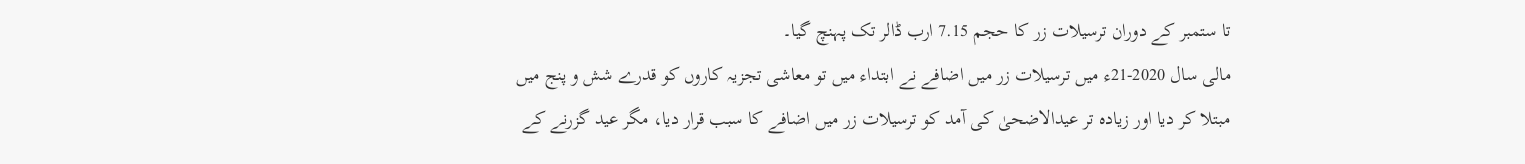تا ستمبر کے دوران ترسیلات زر کا حجم 7.15 ارب ڈالر تک پہنچ گیا۔
مالی سال 2020-21ء میں ترسیلات زر میں اضافے نے ابتداء میں تو معاشی تجزیہ کاروں کو قدرے شش و پنج میں مبتلا کر دیا اور زیادہ تر عیدالاضحیٰ کی آمد کو ترسیلات زر میں اضافے کا سبب قرار دیا، مگر عید گزرنے کے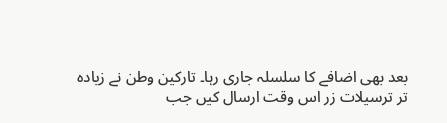بعد بھی اضافے کا سلسلہ جاری رہا۔ تارکین وطن نے زیادہ تر ترسیلات زر اس وقت ارسال کیں جب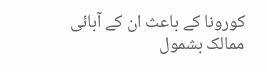کورونا کے باعث ان کے آبائی ممالک بشمول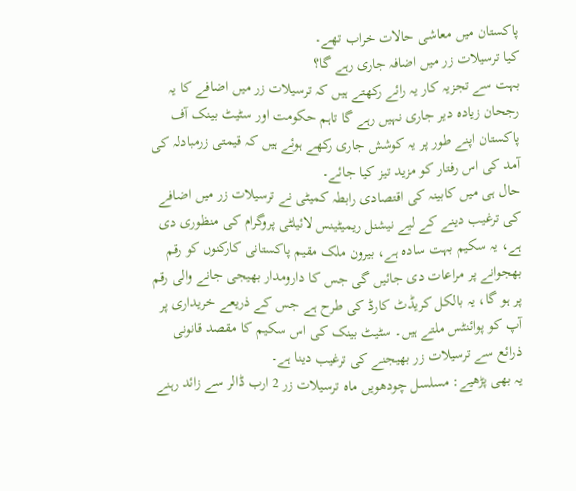پاکستان میں معاشی حالات خراب تھے۔
کیا ترسیلات زر میں اضافہ جاری رہے گا؟
بہت سے تجزیہ کار یہ رائے رکھتے ہیں کہ ترسیلات زر میں اضافے کا یہ رجحان زیادہ دیر جاری نہیں رہے گا تاہم حکومت اور سٹیٹ بینک آف پاکستان اپنے طور پر یہ کوشش جاری رکھے ہوئے ہیں کہ قیمتی زرمبادلہ کی آمد کی اس رفتار کو مزید تیز کیا جائے۔
حال ہی میں کابینہ کی اقتصادی رابطہ کمیٹی نے ترسیلات زر میں اضافے کی ترغیب دینے کے لیے نیشنل ریمیٹینس لائیلٹی پروگرام کی منظوری دی ہے، یہ سکیم بہت سادہ ہے، بیرون ملک مقیم پاکستانی کارکنوں کو رقم بھجوانے پر مراعات دی جائیں گی جس کا دارومدار بھیجی جانے والی رقم پر ہو گا، یہ بالکل کریڈٹ کارڈ کی طرح ہے جس کے ذریعے خریداری پر آپ کو پوائنٹس ملتے ہیں۔ سٹیٹ بینک کی اس سکیم کا مقصد قانونی ذرائع سے ترسیلات زر بھیجنے کی ترغیب دینا ہے۔
یہ بھی پڑھیے: مسلسل چودھویں ماہ ترسیلات زر 2 ارب ڈالر سے زائد رہنے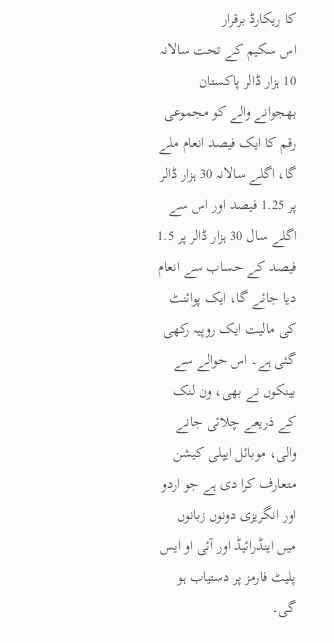کا ریکارڈ برقرار
اس سکیم کے تحت سالانہ 10 ہزار ڈالر پاکستان بھجوانے والے کو مجموعی رقم کا ایک فیصد انعام ملے گا، اگلے سالانہ 30 ہزار ڈالر پر 1.25 فیصد اور اس سے اگلے سال 30 ہزار ڈالر پر 1.5 فیصد کے حساب سے انعام دیا جائے گا، ایک پوائنٹ کی مالیت ایک روپیہ رکھی گئی ہے۔ اس حوالے سے بینکوں نے بھی، ون لنک کے ذریعے چلائی جانے والی، موبائل ایپلی کیشن متعارف کرا دی ہے جو اردو اور انگریزی دونوں زبانوں میں اینڈرائیڈ اور آئی او ایس پلیٹ فارمز پر دستیاب ہو گی۔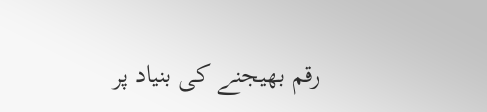رقم بھیجنے کی بنیاد پر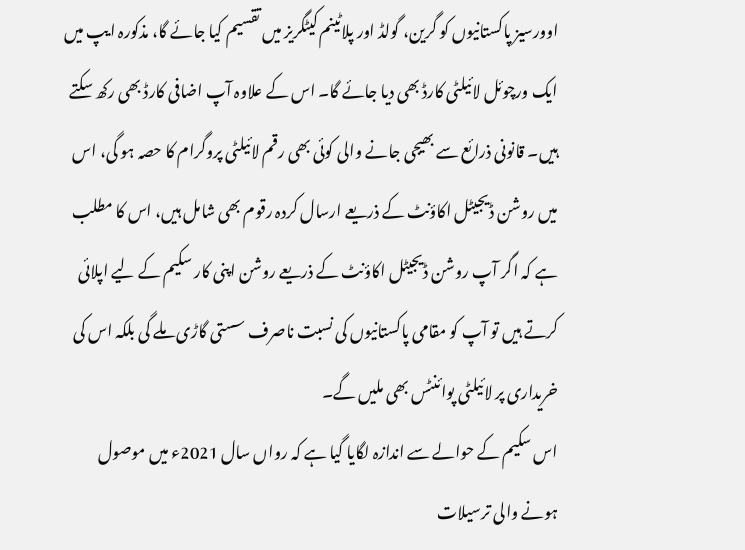اوورسیز پاکستانیوں کو گرین، گولڈ اور پلاٹینم کیٹگریز میں تقسیم کیا جائے گا، مذکورہ ایپ میں ایک ورچوئل لائیلٹی کارڈ بھی دیا جائے گا۔ اس کے علاوہ آپ اضافی کارڈ بھی رکھ سکتے ہیں۔ قانونی ذرائع سے بھیجی جانے والی کوئی بھی رقم لائیلٹی پروگرام کا حصہ ہو گی، اس میں روشن ڈیجیٹل اکاؤنٹ کے ذریعے ارسال کردہ رقوم بھی شامل ہیں، اس کا مطلب ہے کہ اگر آپ روشن ڈیجیٹل اکاؤنٹ کے ذریعے روشن اپنی کار سکیم کے لیے اپلائی کرتے ہیں تو آپ کو مقامی پاکستانیوں کی نسبت ناصرف سستی گاڑی ملے گی بلکہ اس کی خریداری پر لائیلٹی پوائنٹس بھی ملیں گے۔
اس سکیم کے حوالے سے اندازہ لگایا گیا ہے کہ رواں سال 2021ء میں موصول ہونے والی ترسیلات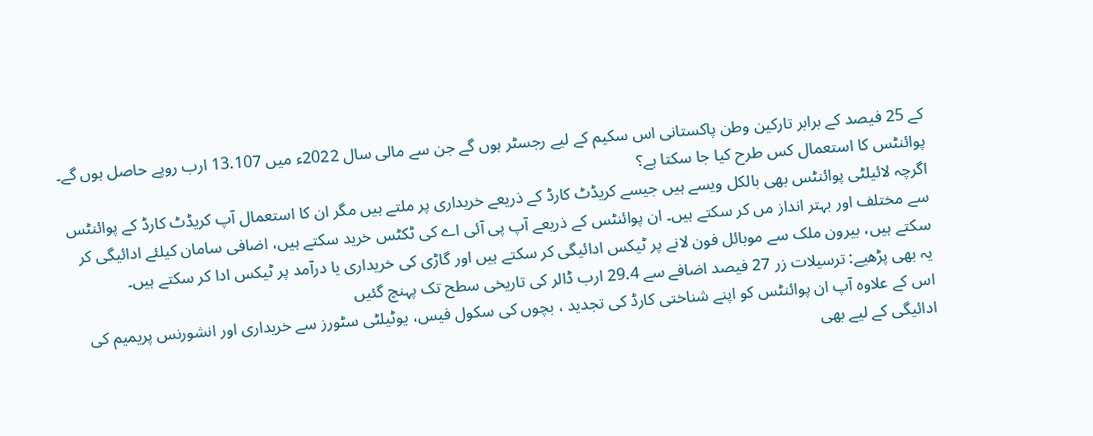کے 25 فیصد کے برابر تارکین وطن پاکستانی اس سکیم کے لیے رجسٹر ہوں گے جن سے مالی سال 2022ء میں 13.107 ارب روپے حاصل ہوں گے۔
پوائنٹس کا استعمال کس طرح کیا جا سکتا ہے؟
اگرچہ لائیلٹی پوائنٹس بھی بالکل ویسے ہیں جیسے کریڈٹ کارڈ کے ذریعے خریداری پر ملتے ہیں مگر ان کا استعمال آپ کریڈٹ کارڈ کے پوائنٹس سے مختلف اور بہتر انداز مں کر سکتے ہیں۔ ان پوائنٹس کے ذریعے آپ پی آئی اے کی ٹکٹس خرید سکتے ہیں، اضافی سامان کیلئے ادائیگی کر سکتے ہیں، بیرون ملک سے موبائل فون لانے پر ٹیکس ادائیگی کر سکتے ہیں اور گاڑی کی خریداری یا درآمد پر ٹیکس ادا کر سکتے ہیں۔
یہ بھی پڑھیے: ترسیلات زر 27 فیصد اضافے سے 29.4 ارب ڈالر کی تاریخی سطح تک پہنچ گئیں
اس کے علاوہ آپ ان پوائنٹس کو اپنے شناختی کارڈ کی تجدید ، بچوں کی سکول فیس، یوٹیلٹی سٹورز سے خریداری اور انشورنس پریمیم کی ادائیگی کے لیے بھی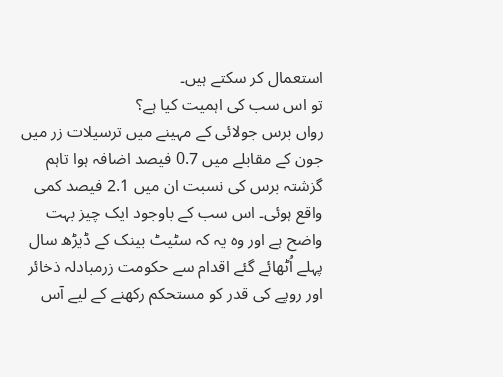استعمال کر سکتے ہیں۔
تو اس سب کی اہمیت کیا ہے؟
رواں برس جولائی کے مہینے میں ترسیلات زر میں جون کے مقابلے میں 0.7 فیصد اضافہ ہوا تاہم گزشتہ برس کی نسبت ان میں 2.1 فیصد کمی واقع ہوئی۔ اس سب کے باوجود ایک چیز بہت واضح ہے اور وہ یہ کہ سٹیٹ بینک کے ڈیڑھ سال پہلے اُٹھائے گئے اقدام سے حکومت زرمبادلہ ذخائر اور روپے کی قدر کو مستحکم رکھنے کے لیے آس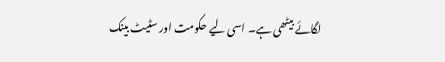لگائے بیٹھی ہے۔ اسی لیے حکومت اور سٹیٹ بینک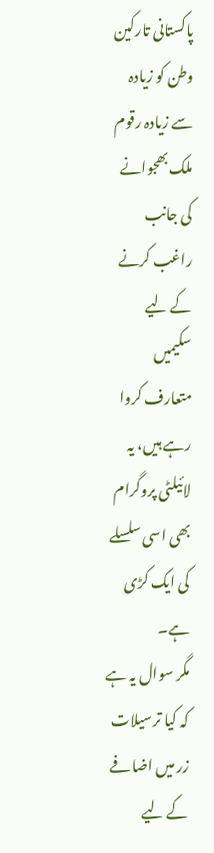پاکستانی تارکین وطن کو زیادہ سے زیادہ رقوم ملک بھجوانے کی جانب راغب کرنے کے لیے سکیمیں متعارف کروا رہے ہیں، یہ لائیلٹی پروگرام بھی اسی سلسلے کی ایک کڑی ہے۔
مگر سوال یہ ہے کہ کیا ترسیلات زر میں اضافے کے لیے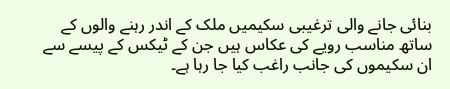بنائی جانے والی ترغیبی سکیمیں ملک کے اندر رہنے والوں کے ساتھ مناسب رویے کی عکاس ہیں جن کے ٹیکس کے پیسے سے ان سکیموں کی جانب راغب کیا جا رہا ہے۔